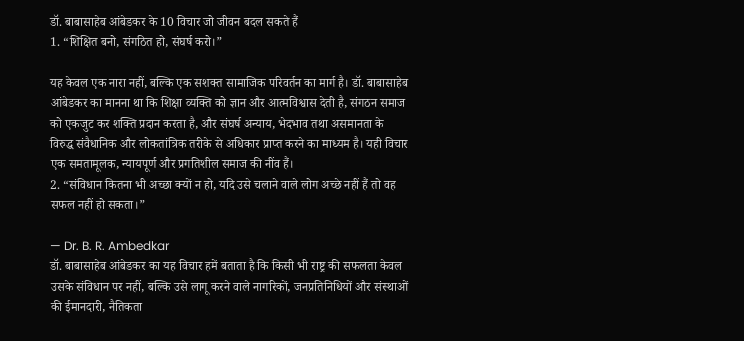डॉ. बाबासाहेब आंबेडकर के 10 विचार जो जीवन बदल सकते हैं
1. “शिक्षित बनो, संगठित हो, संघर्ष करो।”

यह केवल एक नारा नहीं, बल्कि एक सशक्त सामाजिक परिवर्तन का मार्ग है। डॉ. बाबासाहेब आंबेडकर का मानना था कि शिक्षा व्यक्ति को ज्ञान और आत्मविश्वास देती है, संगठन समाज को एकजुट कर शक्ति प्रदान करता है, और संघर्ष अन्याय, भेदभाव तथा असमानता के विरुद्ध संवैधानिक और लोकतांत्रिक तरीके से अधिकार प्राप्त करने का माध्यम है। यही विचार एक समतामूलक, न्यायपूर्ण और प्रगतिशील समाज की नींव हैं।
2. “संविधान कितना भी अच्छा क्यों न हो, यदि उसे चलाने वाले लोग अच्छे नहीं हैं तो वह सफल नहीं हो सकता।”

— Dr. B. R. Ambedkar
डॉ. बाबासाहेब आंबेडकर का यह विचार हमें बताता है कि किसी भी राष्ट्र की सफलता केवल उसके संविधान पर नहीं, बल्कि उसे लागू करने वाले नागरिकों, जनप्रतिनिधियों और संस्थाओं की ईमानदारी, नैतिकता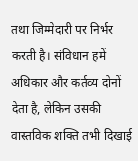तथा जिम्मेदारी पर निर्भर करती है। संविधान हमें अधिकार और कर्तव्य दोनों देता है, लेकिन उसकी वास्तविक शक्ति तभी दिखाई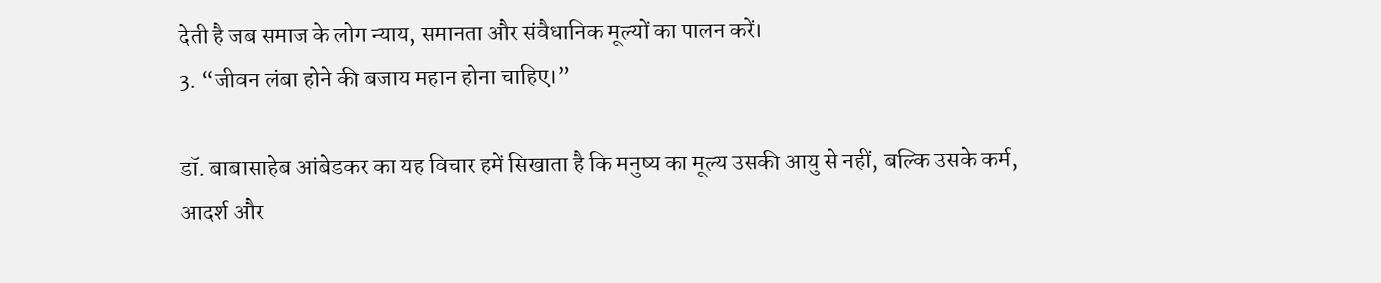देती है जब समाज के लोग न्याय, समानता और संवैधानिक मूल्यों का पालन करें।
3. “जीवन लंबा होने की बजाय महान होना चाहिए।”

डॉ. बाबासाहेब आंबेडकर का यह विचार हमें सिखाता है कि मनुष्य का मूल्य उसकी आयु से नहीं, बल्कि उसके कर्म, आदर्श और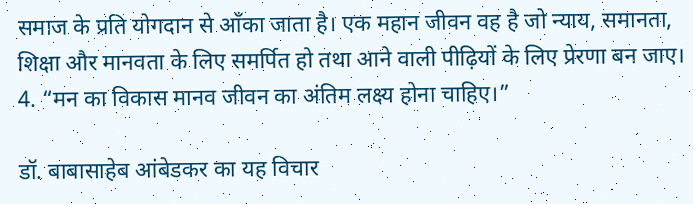समाज के प्रति योगदान से आँका जाता है। एक महान जीवन वह है जो न्याय, समानता, शिक्षा और मानवता के लिए समर्पित हो तथा आने वाली पीढ़ियों के लिए प्रेरणा बन जाए।
4. “मन का विकास मानव जीवन का अंतिम लक्ष्य होना चाहिए।”

डॉ. बाबासाहेब आंबेडकर का यह विचार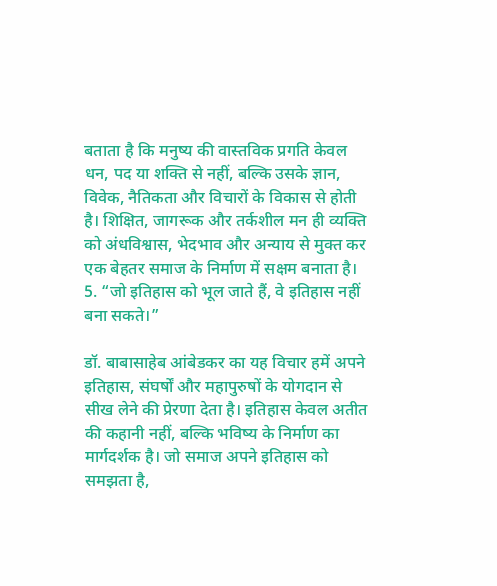बताता है कि मनुष्य की वास्तविक प्रगति केवल धन, पद या शक्ति से नहीं, बल्कि उसके ज्ञान, विवेक, नैतिकता और विचारों के विकास से होती है। शिक्षित, जागरूक और तर्कशील मन ही व्यक्ति को अंधविश्वास, भेदभाव और अन्याय से मुक्त कर एक बेहतर समाज के निर्माण में सक्षम बनाता है।
5. “जो इतिहास को भूल जाते हैं, वे इतिहास नहीं बना सकते।”

डॉ. बाबासाहेब आंबेडकर का यह विचार हमें अपने इतिहास, संघर्षों और महापुरुषों के योगदान से सीख लेने की प्रेरणा देता है। इतिहास केवल अतीत की कहानी नहीं, बल्कि भविष्य के निर्माण का मार्गदर्शक है। जो समाज अपने इतिहास को समझता है,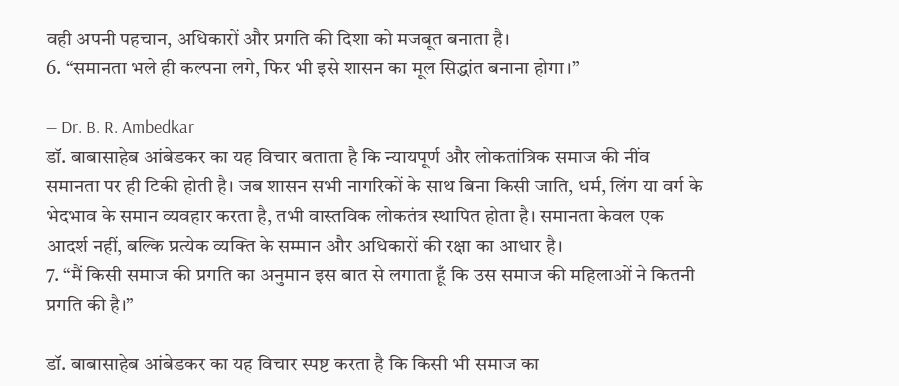वही अपनी पहचान, अधिकारों और प्रगति की दिशा को मजबूत बनाता है।
6. “समानता भले ही कल्पना लगे, फिर भी इसे शासन का मूल सिद्धांत बनाना होगा।”

— Dr. B. R. Ambedkar
डॉ. बाबासाहेब आंबेडकर का यह विचार बताता है कि न्यायपूर्ण और लोकतांत्रिक समाज की नींव समानता पर ही टिकी होती है। जब शासन सभी नागरिकों के साथ बिना किसी जाति, धर्म, लिंग या वर्ग के भेदभाव के समान व्यवहार करता है, तभी वास्तविक लोकतंत्र स्थापित होता है। समानता केवल एक आदर्श नहीं, बल्कि प्रत्येक व्यक्ति के सम्मान और अधिकारों की रक्षा का आधार है।
7. “मैं किसी समाज की प्रगति का अनुमान इस बात से लगाता हूँ कि उस समाज की महिलाओं ने कितनी प्रगति की है।”

डॉ. बाबासाहेब आंबेडकर का यह विचार स्पष्ट करता है कि किसी भी समाज का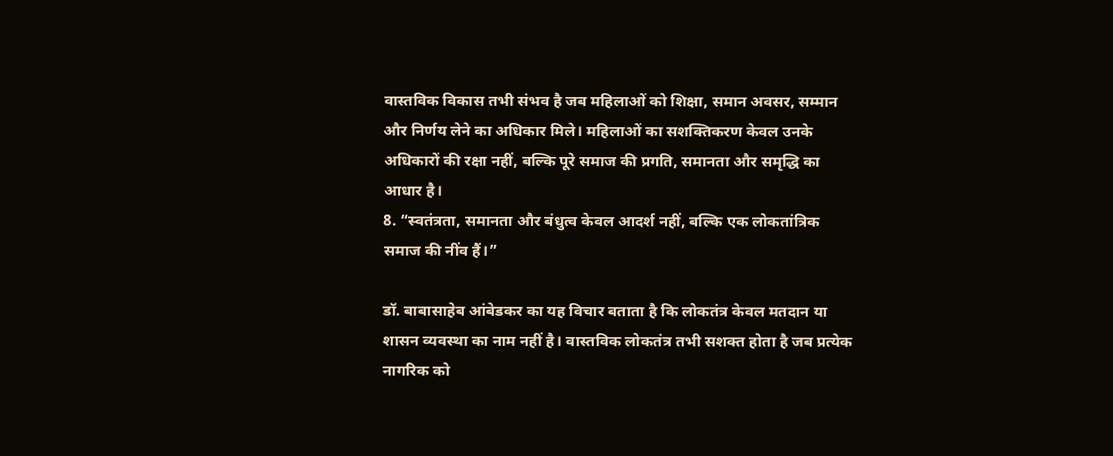वास्तविक विकास तभी संभव है जब महिलाओं को शिक्षा, समान अवसर, सम्मान और निर्णय लेने का अधिकार मिले। महिलाओं का सशक्तिकरण केवल उनके अधिकारों की रक्षा नहीं, बल्कि पूरे समाज की प्रगति, समानता और समृद्धि का आधार है।
8. “स्वतंत्रता, समानता और बंधुत्व केवल आदर्श नहीं, बल्कि एक लोकतांत्रिक समाज की नींव हैं।”

डॉ. बाबासाहेब आंबेडकर का यह विचार बताता है कि लोकतंत्र केवल मतदान या शासन व्यवस्था का नाम नहीं है। वास्तविक लोकतंत्र तभी सशक्त होता है जब प्रत्येक नागरिक को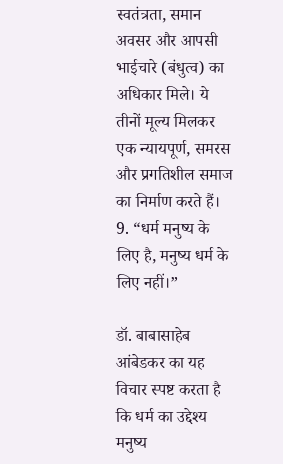स्वतंत्रता, समान अवसर और आपसी भाईचारे (बंधुत्व) का अधिकार मिले। ये तीनों मूल्य मिलकर एक न्यायपूर्ण, समरस और प्रगतिशील समाज का निर्माण करते हैं।
9. “धर्म मनुष्य के लिए है, मनुष्य धर्म के लिए नहीं।”

डॉ. बाबासाहेब आंबेडकर का यह विचार स्पष्ट करता है कि धर्म का उद्देश्य मनुष्य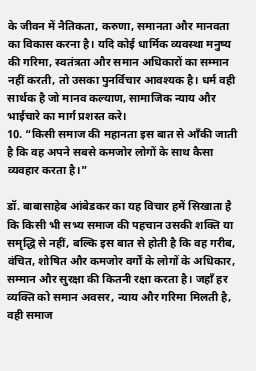के जीवन में नैतिकता, करुणा, समानता और मानवता का विकास करना है। यदि कोई धार्मिक व्यवस्था मनुष्य की गरिमा, स्वतंत्रता और समान अधिकारों का सम्मान नहीं करती, तो उसका पुनर्विचार आवश्यक है। धर्म वही सार्थक है जो मानव कल्याण, सामाजिक न्याय और भाईचारे का मार्ग प्रशस्त करे।
10. “किसी समाज की महानता इस बात से आँकी जाती है कि वह अपने सबसे कमजोर लोगों के साथ कैसा व्यवहार करता है।”

डॉ. बाबासाहेब आंबेडकर का यह विचार हमें सिखाता है कि किसी भी सभ्य समाज की पहचान उसकी शक्ति या समृद्धि से नहीं, बल्कि इस बात से होती है कि वह गरीब, वंचित, शोषित और कमजोर वर्गों के लोगों के अधिकार, सम्मान और सुरक्षा की कितनी रक्षा करता है। जहाँ हर व्यक्ति को समान अवसर, न्याय और गरिमा मिलती है, वही समाज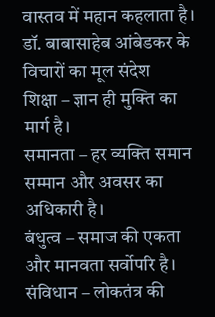वास्तव में महान कहलाता है।
डॉ. बाबासाहेब आंबेडकर के विचारों का मूल संदेश
शिक्षा – ज्ञान ही मुक्ति का मार्ग है।
समानता – हर व्यक्ति समान सम्मान और अवसर का अधिकारी है।
बंधुत्व – समाज की एकता और मानवता सर्वोपरि है।
संविधान – लोकतंत्र की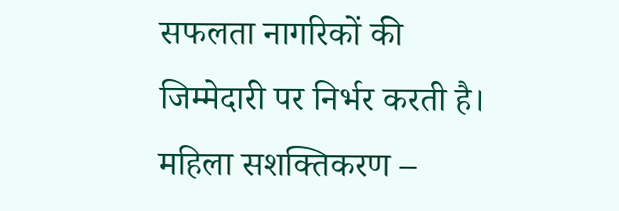सफलता नागरिकों की जिम्मेदारी पर निर्भर करती है।
महिला सशक्तिकरण –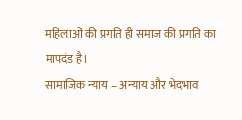महिलाओं की प्रगति ही समाज की प्रगति का मापदंड है।
सामाजिक न्याय – अन्याय और भेदभाव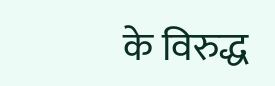के विरुद्ध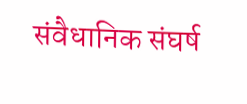संवैधानिक संघर्ष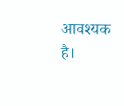आवश्यक है।